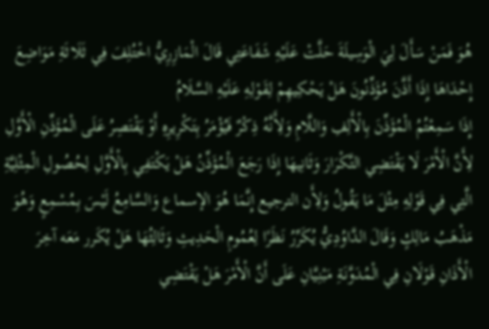هُوَ فَمَنْ سَأَلَ لِيَ الْوَسِيلَةَ حَلَّتْ عَلَيْهِ شَفَاعَتِي قَالَ الْمَازِرِيُّ اخْتُلِفَ فِي ثَلَاثَةِ مَوَاضِعَ إِحْدَاهَا إِذَا أَذَّنَ مُؤَذِّنُونَ هَلْ يَحْكِيهِمْ لِقَوْلِهِ عَلَيْهِ السَّلَامُ
إِذَا سَمِعْتُمُ الْمُؤَذِّنَ بِالْأَلِفِ وَاللَّامِ وَلِأَنَّهُ ذِكْرٌ فَيُؤْمَرُ بِتَكْرِيرِهِ أَوْ يَقْتَصِرُ عَلَى الْمُؤَذِّنِ الْأَوَّلِ لِأَنَّ الْأَمْرَ لَا يَقْتَضِي التَّكْرَارَ وَثَانِيهَا إِذَا رَجَعَ الْمُؤَذِّنُ هَلْ يَكْتَفِي بِالْأَوَّلِ لِحُصُولِ الْمِثْلِيَّةِ الَّتِي فِي قَوْلِهِ مِثْلَ مَا يَقُولُ وَلِأَن الترجيع إِنَّمَا هُوَ الإسماع وَالسَّامِعُ لَيْسَ بِمُسْمِعٍ وَهُوَ مَذْهَبُ مَالِكٍ وَقَالَ الدَّاوُدِيُّ يُكَرِّرُ نَظَرًا لِعُمُومِ الْحَدِيثِ وَثَالِثُهَا هَلْ يُكَرر مَعَه آخِرَ الْأَذَانِ قَوْلَانِ فِي الْمُدَوَّنَةِ مَبْنِيَّانِ عَلَى أَنَّ الْأَمْرَ هَلْ يَقْتَضِي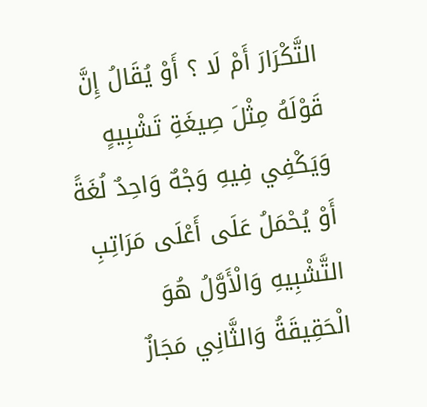التَّكْرَارَ أَمْ لَا ؟ أَوْ يُقَالُ إِنَّ قَوْلَهُ مِثْلَ صِيغَةِ تَشْبِيهٍ وَيَكْفِي فِيهِ وَجْهٌ وَاحِدٌ لُغَةً أَوْ يُحْمَلُ عَلَى أَعْلَى مَرَاتِبِ التَّشْبِيهِ وَالْأَوَّلُ هُوَ الْحَقِيقَةُ وَالثَّانِي مَجَازٌ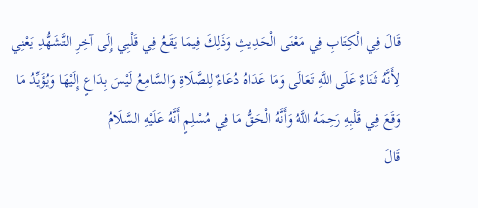قَالَ فِي الْكِتَابِ فِي مَعْنَى الْحَدِيثِ وَذَلِكَ فِيمَا يَقَعُ فِي قَلْبِي إِلَى آخِرِ التَّشَهُّدِ يَعْنِي لِأَنَّهُ ثَنَاءٌ عَلَى اللَّهِ تَعَالَى وَمَا عَدَاهُ دُعَاءٌ لِلصَّلَاةِ وَالسَّامِعُ لَيْسَ بِدَاعٍ إِلَيْهَا وَيُؤَيِّدُ مَا وَقَعَ فِي قَلْبِهِ رَحِمَهُ اللَّهُ وَأَنَّهُ الْحَقُّ مَا فِي مُسْلِمٍ أَنَّهُ عَلَيْهِ السَّلَامُ
قَالَ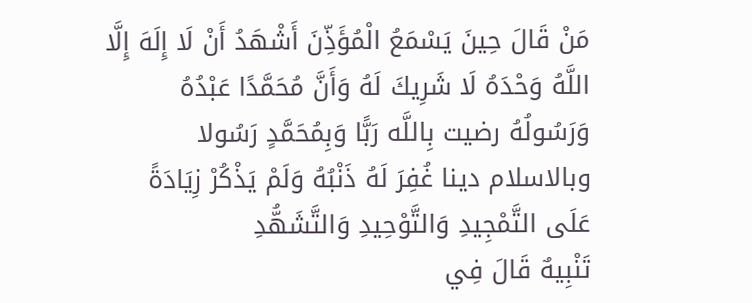مَنْ قَالَ حِينَ يَسْمَعُ الْمُؤَذِّنَ أَشْهَدُ أَنْ لَا إِلَهَ إِلَّا اللَّهُ وَحْدَهُ لَا شَرِيكَ لَهُ وَأَنَّ مُحَمَّدًا عَبْدُهُ وَرَسُولُهُ رضيت بِاللَّه رَبًّا وَبِمُحَمَّدٍ رَسُولا وبالاسلام دينا غُفِرَ لَهُ ذَنْبُهُ وَلَمْ يَذْكُرْ زِيَادَةً عَلَى التَّمْجِيدِ وَالتَّوْحِيدِ وَالتَّشَهُّدِ
تَنْبِيهٌ قَالَ فِي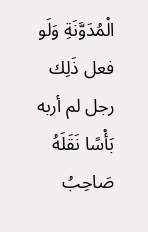الْمُدَوَّنَةِ وَلَو فعل ذَلِك رجل لم أربه بَأْسًا نَقَلَهُ صَاحِبُ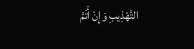التَّهْذِيبِ وَإِنْ أَتَمَّ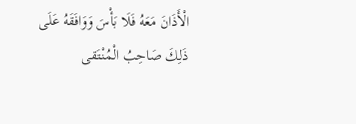الْأَذَانَ مَعَهُ فَلَا بَأْسَ وَوَافَقَهُ عَلَى ذَلِكَ صَاحِبُ الْمُنْتَقى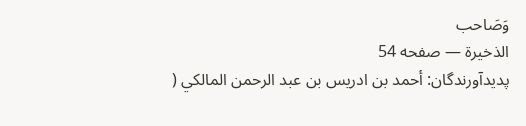وَصَاحب
الذخيرة — صفحه 54
پدیدآورندگان: أحمد بن ادريس بن عبد الرحمن المالكي (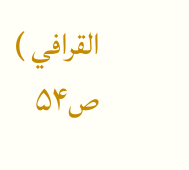القرافي )
ص۵۴